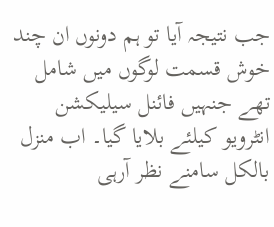جب نتیجہ آیا تو ہم دونوں ان چند خوش قسمت لوگوں میں شامل تھے جنہیں فائنل سیلیکشن انٹرویو کیلئے بلایا گیا۔ اب منزل بالکل سامنے نظر آرہی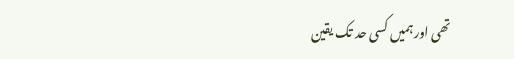تھی اور ہمیں کسی حد تک یقین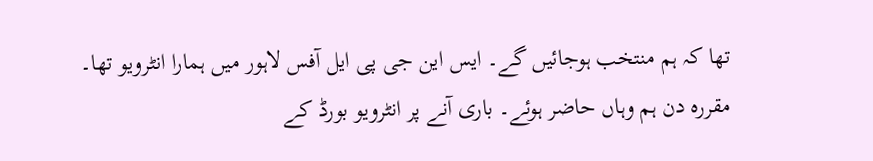تھا کہ ہم منتخب ہوجائیں گے۔ ایس این جی پی ایل آفس لاہور میں ہمارا انٹرویو تھا۔ مقررہ دن ہم وہاں حاضر ہوئے۔ باری آنے پر انٹرویو بورڈ کے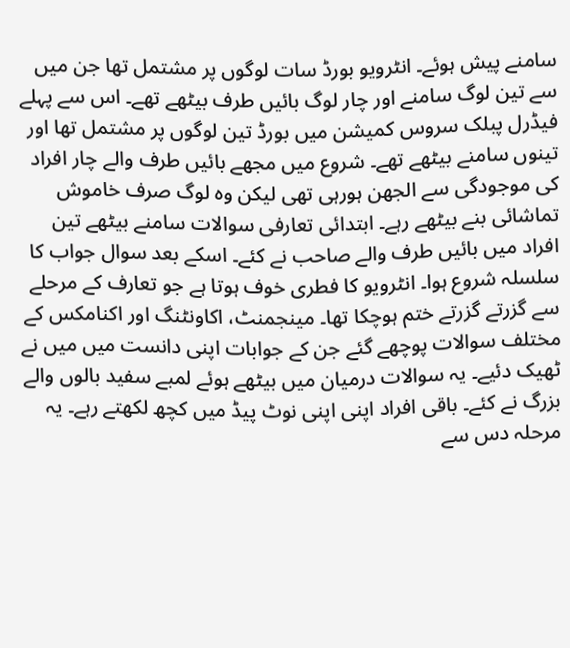سامنے پیش ہوئے۔ انٹرویو بورڈ سات لوگوں پر مشتمل تھا جن میں سے تین لوگ سامنے اور چار لوگ بائیں طرف بیٹھے تھے۔ اس سے پہلے فیڈرل پبلک سروس کمیشن میں بورڈ تین لوگوں پر مشتمل تھا اور تینوں سامنے بیٹھے تھے۔ شروع میں مجھے بائیں طرف والے چار افراد کی موجودگی سے الجھن ہورہی تھی لیکن وہ لوگ صرف خاموش تماشائی بنے بیٹھے رہے۔ ابتدائی تعارفی سوالات سامنے بیٹھے تین افراد میں بائیں طرف والے صاحب نے کئے۔ اسکے بعد سوال جواب کا سلسلہ شروع ہوا۔ انٹرویو کا فطری خوف ہوتا ہے جو تعارف کے مرحلے سے گزرتے گزرتے ختم ہوچکا تھا۔ مینجمنٹ، اکاونٹنگ اور اکنامکس کے مختلف سوالات پوچھے گئے جن کے جوابات اپنی دانست میں میں نے ٹھیک دئیے۔ یہ سوالات درمیان میں بیٹھے ہوئے لمبے سفید بالوں والے بزرگ نے کئے۔ باقی افراد اپنی اپنی نوٹ پیڈ میں کچھ لکھتے رہے۔ یہ مرحلہ دس سے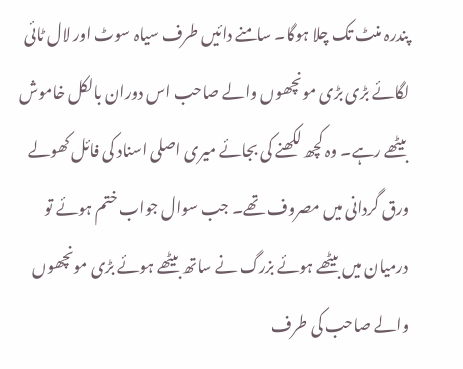پندرہ منٹ تک چلا ہوگا۔ سامنے دائیں طرف سیاہ سوٹ اور لال ٹائی لگائے بڑی بڑی مونچھوں والے صاحب اس دوران بالکل خاموش بیٹھے رہے۔ وہ کچھ لکھنے کی بجائے میری اصلی اسناد کی فائل کھولے ورق گردانی میں مصروف تھے۔ جب سوال جواب ختم ہوئے تو درمیان میں بیٹھے ہوئے بزرگ نے ساتھ بیٹھے ہوئے بڑی مونچھوں والے صاحب کی طرف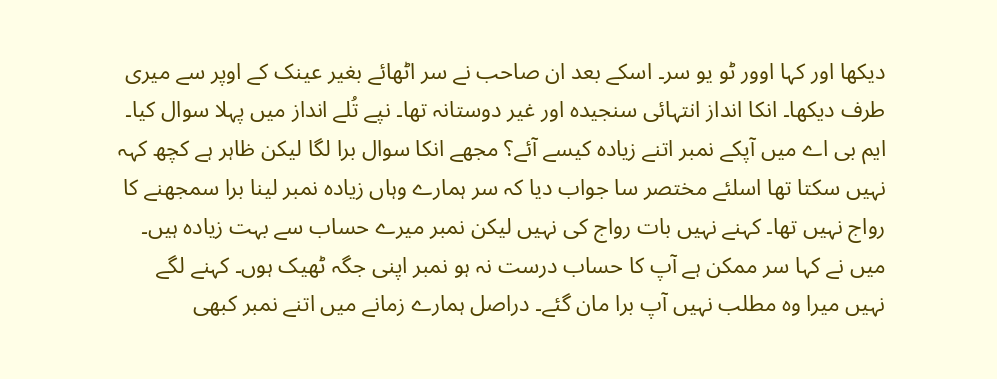دیکھا اور کہا اوور ٹو یو سر۔ اسکے بعد ان صاحب نے سر اٹھائے بغیر عینک کے اوپر سے میری طرف دیکھا۔ انکا انداز انتہائی سنجیدہ اور غیر دوستانہ تھا۔ نپے تُلے انداز میں پہلا سوال کیا۔ ایم بی اے میں آپکے نمبر اتنے زیادہ کیسے آئے؟ مجھے انکا سوال برا لگا لیکن ظاہر ہے کچھ کہہ نہیں سکتا تھا اسلئے مختصر سا جواب دیا کہ سر ہمارے وہاں زیادہ نمبر لینا برا سمجھنے کا رواج نہیں تھا۔ کہنے نہیں بات رواج کی نہیں لیکن نمبر میرے حساب سے بہت زیادہ ہیں۔ میں نے کہا سر ممکن ہے آپ کا حساب درست نہ ہو نمبر اپنی جگہ ٹھیک ہوں۔ کہنے لگے نہیں میرا وہ مطلب نہیں آپ برا مان گئے۔ دراصل ہمارے زمانے میں اتنے نمبر کبھی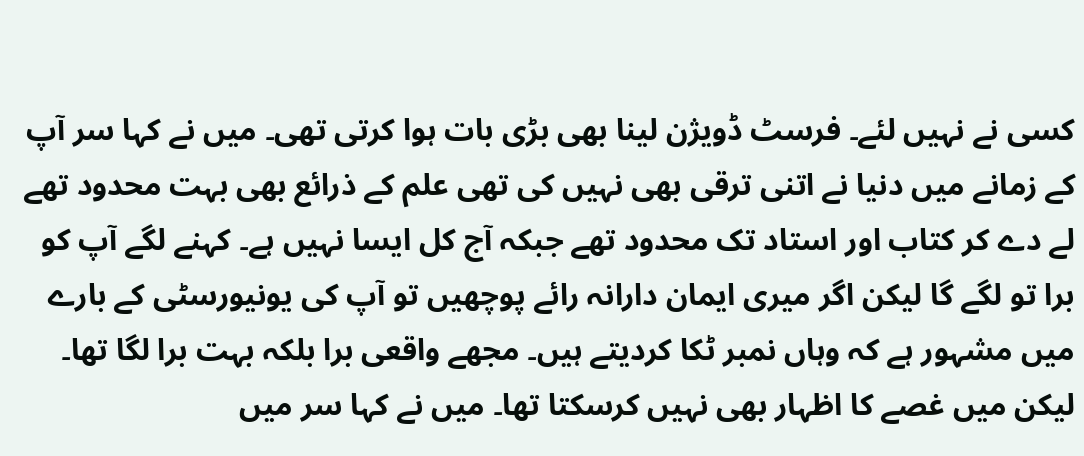کسی نے نہیں لئے۔ فرسٹ ڈویژن لینا بھی بڑی بات ہوا کرتی تھی۔ میں نے کہا سر آپ کے زمانے میں دنیا نے اتنی ترقی بھی نہیں کی تھی علم کے ذرائع بھی بہت محدود تھے لے دے کر کتاب اور استاد تک محدود تھے جبکہ آج کل ایسا نہیں ہے۔ کہنے لگے آپ کو برا تو لگے گا لیکن اگر میری ایمان دارانہ رائے پوچھیں تو آپ کی یونیورسٹی کے بارے میں مشہور ہے کہ وہاں نمبر ٹکا کردیتے ہیں۔ مجھے واقعی برا بلکہ بہت برا لگا تھا۔ لیکن میں غصے کا اظہار بھی نہیں کرسکتا تھا۔ میں نے کہا سر میں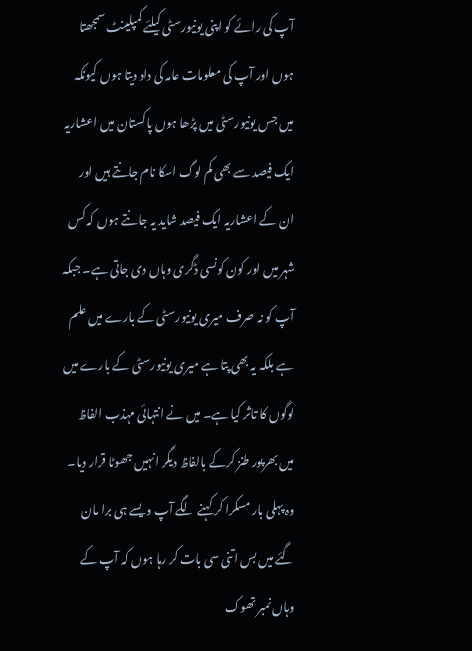آپ کی رائے کو اپنی یونیورسٹی کیلئے کمپلینٹ سمجھتا ہوں اور آپ کی معلومات عامہ کی داد دیتا ہوں کیونکہ میں جس یونیورسٹی میں پڑھا ہوں پاکستان میں اعشاریہ ایک فیصد سے بھی کم لوگ اسکا نام جانتے ہیں اور ان کے اعشاریہ ایک فیصد شاید یہ جانتے ہوں کہ کس شہر میں اور کون کونسی ڈگری وہاں دی جاتی ہے۔ جبکہ آپ کو نہ صرف میری یونیورسٹی کے بارے میں علم ہے بلکہ یہ بھی پتا ہے میری یونیورسٹی کے بارے میں لوگوں کا تاثر کیا ہے۔ میں نے انتہائی مہذب الفاظ میں بھرپور طنز کرکے بالفاظ دیگر انہیں جھوٹا قرار دیا۔ وہ پہلی بار مسکرا کر کہنے لگے آپ ویسے ہی برا مان گئے میں بس اتنی سی بات کر رہا ہوں کہ آپ کے وہاں نمبر تھوک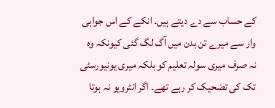کے حساب سے دے دیتے ہیں۔ انکے کے اس جوابی وار سے میرے تن بدن میں آگ لگ گئی کیونکہ وہ نہ صرف میری سولہ تعلیم کو بلکہ میری یونیورسٹی تک کی تضحیک کر رہے تھے۔ اگر انٹرویو نہ ہوتا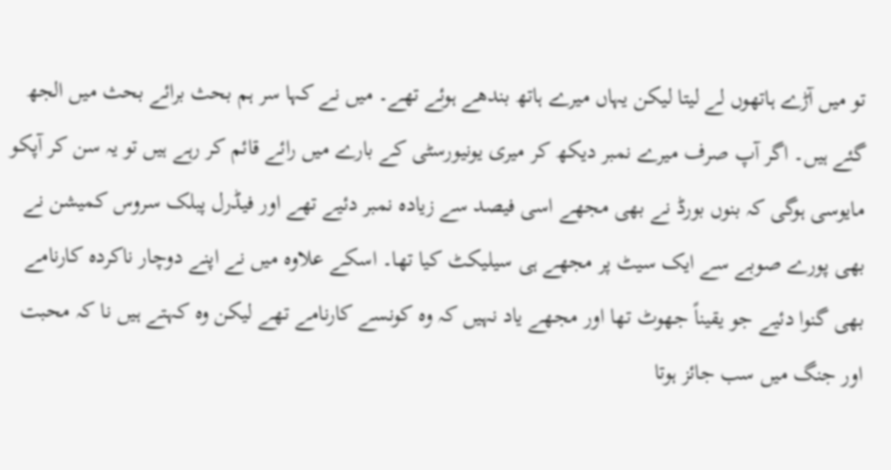تو میں آڑے ہاتھوں لے لیتا لیکن یہاں میرے ہاتھ بندھے ہوئے تھے۔ میں نے کہا سر ہم بحث برائے بحث میں الجھ گئے ہیں۔ اگر آپ صرف میرے نمبر دیکھ کر میری یونیورسٹی کے بارے میں رائے قائم کر رہے ہیں تو یہ سن کر آپکو مایوسی ہوگی کہ بنوں بورڈ نے بھی مجھے اسی فیصد سے زیادہ نمبر دئیے تھے اور فیڈرل پبلک سروس کمیشن نے بھی پورے صوبے سے ایک سیٹ پر مجھے ہی سیلیکٹ کیا تھا۔ اسکے علاوہ میں نے اپنے دوچار ناکردہ کارنامے بھی گنوا دئیے جو یقیناً جھوٹ تھا اور مجھے یاد نہیں کہ وہ کونسے کارنامے تھے لیکن وہ کہتے ہیں نا کہ محبت اور جنگ میں سب جائز ہوتا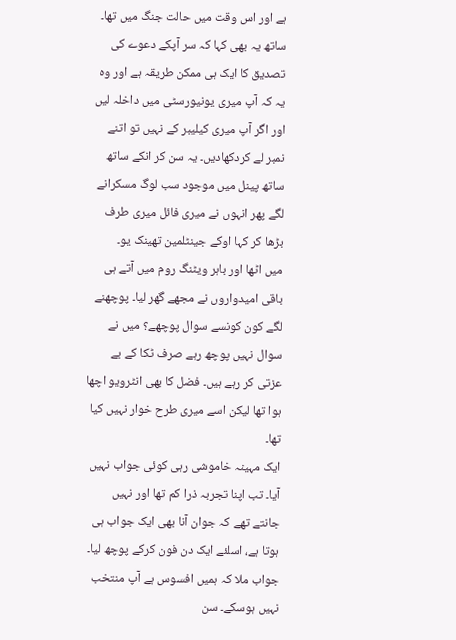ہے اور اس وقت میں حالت جنگ میں تھا۔ ساتھ یہ بھی کہا کہ سر آپکے دعوے کی تصدیق کا ایک ہی ممکن طریقہ ہے اور وہ یہ کہ آپ میری یونیورسٹی میں داخلہ لیں اور اگر آپ میری کیلیبر کے نہیں تو اتنے نمبر لے کردکھادیں۔ یہ سن کر انکے ساتھ ساتھ پینل میں موجود سب لوگ مسکرانے لگے پھر انہوں نے میری فائل میری طرف بڑھا کر کہا اوکے جینٹلمین تھینک یو۔
میں اٹھا اور باہر ویٹنگ روم میں آتے ہی باقی امیدواروں نے مجھے گھر لیا۔ پوچھنے لگے کون کونسے سوال پوچھے؟ میں نے سوال نہیں پوچھ رہے صرف ٹکا کے بے عزتی کر رہے ہیں۔ فضل کا بھی انٹرویو اچھا ہوا تھا لیکن اسے میری طرح خوار نہیں کیا تھا۔
ایک مہینہ خاموشی رہی کوئی جواب نہیں آیا۔ تب اپنا تجربہ ذرا کم تھا اور نہیں جانتے تھے کہ جوان آنا بھی ایک جواب ہی ہوتا ہے، اسلئے ایک دن فون کرکے پوچھ لیا۔ جواب ملا کہ ہمیں افسوس ہے آپ منتخب نہیں ہوسکے۔ سن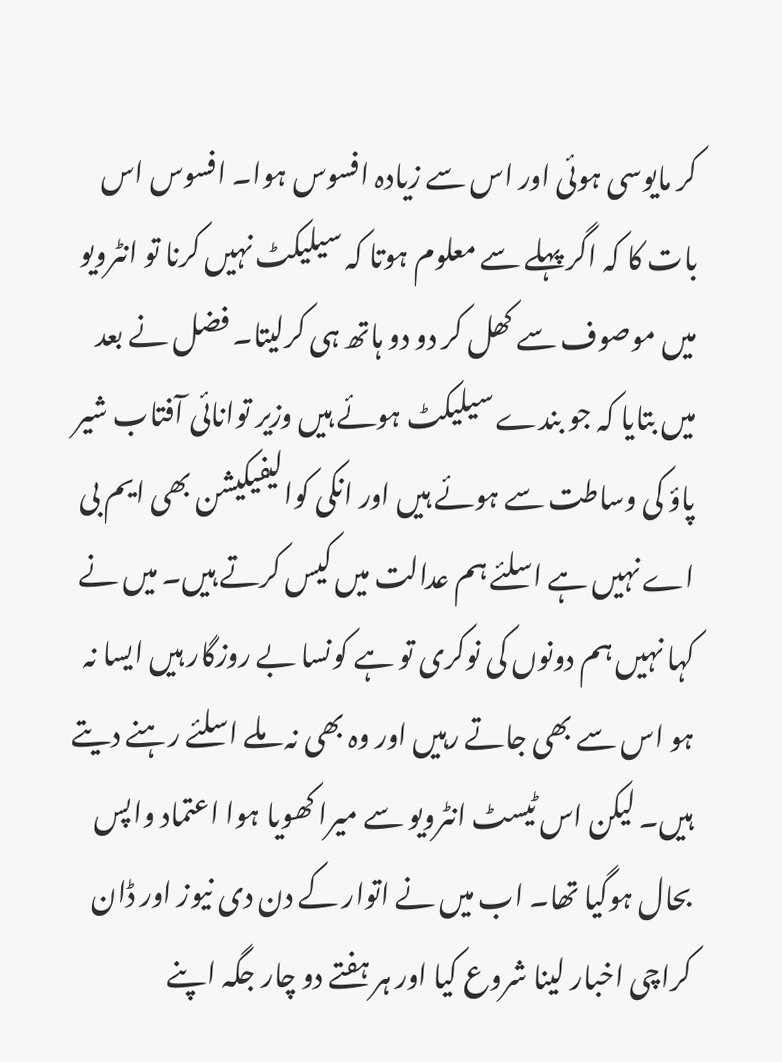کر مایوسی ہوئی اور اس سے زیادہ افسوس ہوا۔ افسوس اس بات کا کہ اگر پہلے سے معلوم ہوتا کہ سیلیکٹ نہیں کرنا تو انٹرویو میں موصوف سے کھل کر دو دو ہاتھ ہی کرلیتا۔ فضل نے بعد میں بتایا کہ جو بندے سیلیکٹ ہوئے ہیں وزیر توانائی آفتاب شیر پاؤ کی وساطت سے ہوئے ہیں اور انکی کوالیفیکیشن بھی ایم بی اے نہیں ہے اسلئے ہم عدالت میں کیس کرتے ہیں۔ میں نے کہا نہیں ہم دونوں کی نوکری تو ہے کونسا بے روزگار ہیں ایسا نہ ہو اس سے بھی جاتے رہیں اور وہ بھی نہ ملے اسلئے رہنے دیتے ہیں۔ لیکن اس ٹیسٹ انٹرویو سے میرا کھویا ہوا اعتماد واپس بحال ہوگیا تھا۔ اب میں نے اتوار کے دن دی نیوز اور ڈان کراچی اخبار لینا شروع کیا اور ہر ہفتے دو چار جگہ اپنے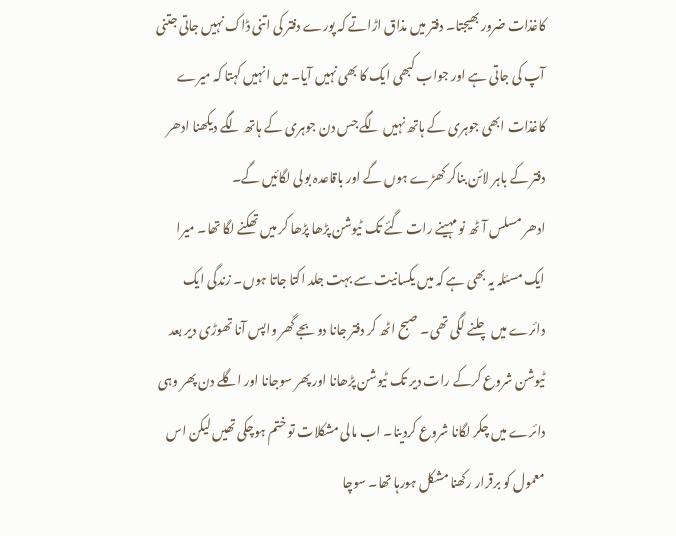کاغذات ضرور بھیجتا۔ دفتر میں مذاق اڑاتے کہ پورے دفتر کی اتنی ڈاک نہیں جاتی جتنی آپ کی جاتی ہے اور جواب کبھی ایک کا بھی نہیں آیا۔ میں انہیں کہتا کہ میرے کاغذات ابھی جوہری کے ہاتھ نہیں لگے جس دن جوہری کے ہاتھ لگے دیکھنا ادھر دفتر کے باہر لائن بناکر کھڑے ہوں گے اور باقاعدہ بولی لگائیں گے۔
ادھر مسلس آٹھ نو مہینے رات گئے تک ٹیوشن پڑھا پڑھا کر میں تھکنے لگا تھا۔ میرا ایک مسئلہ یہ بھی ہے کہ میں یکسانیت سے بہت جلد اکتا جاتا ہوں۔ زندگی ایک دائرے میں چلنے لگی تھی۔ صبح اٹھ کر دفتر جانا دو بجے گھر واپس آنا تھوڑی دیر بعد ٹیوشن شروع کرکے رات دیر تک ٹیوشن پڑھانا اور پھر سوجانا اور اگلے دن پھر وہی دائرے میں چکر لگانا شروع کردینا۔ اب مالی مشکلات تو ختم ہوچکی تھیں لیکن اس معمول کو برقرار رکھنا مشکل ہورہا تھا۔ سوچا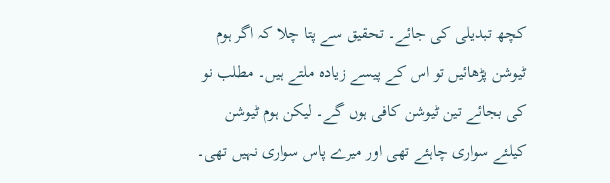کچھ تبدیلی کی جائے۔ تحقیق سے پتا چلا کہ اگر ہوم ٹیوشن پڑھائیں تو اس کے پیسے زیادہ ملتے ہیں۔ مطلب نو کی بجائے تین ٹیوشن کافی ہوں گے۔ لیکن ہوم ٹیوشن کیلئے سواری چاہئے تھی اور میرے پاس سواری نہیں تھی۔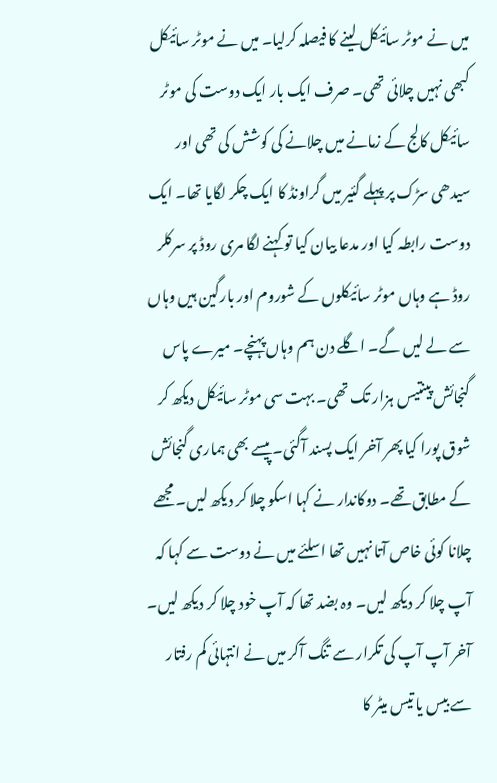میں نے موٹر سائیکل لینے کا فیصلہ کرلیا۔ میں نے موٹر سائیکل کبھی نہیں چلائی تھی۔ صرف ایک بار ایک دوست کی موٹر سائیکل کالج کے زمانے میں چلانے کی کوشش کی تھی اور سیدھی سڑک پر پہلے گئیر میں گراونڈ کا ایک چکر لگایا تھا۔ ایک دوست رابطہ کیا اور مدعا بیان کیا تو کہنے لگا مری روڈ پر سرکلر روڈ ہے وہاں موٹر سائیکلوں کے شوروم اور بارگین ہیں وہاں سے لے لیں گے۔ اگلے دن ہم وہاں پہنچے۔ میرے پاس گنجائش پینتیس ہزار تک تھی۔ بہت سی موٹر سائیکل دیکھ کر شوق پورا کیا پھر آخر ایک پسند آگئی۔ پیسے بھی ہماری گنجائش کے مطابق تھے۔ دوکاندار نے کہا اسکو چلا کر دیکھ لیں۔ مجھے چلانا کوئی خاص آتا نہیں تھا اسلئے میں نے دوست سے کہا کہ آپ چلا کر دیکھ لیں۔ وہ بضد تھا کہ آپ خود چلا کر دیکھ لیں۔ آخر آپ آپ کی تکرار سے تنگ آکر میں نے انتہائی کم رفتار سے بیس یا تیس میٹر کا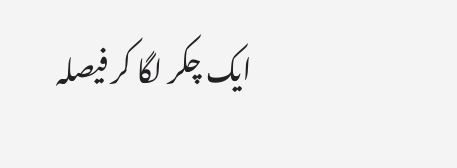ایک چکر لگا کر فیصلہ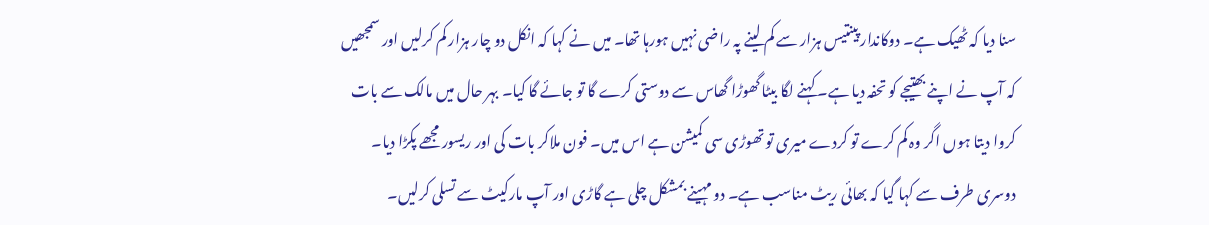سنا دیا کہ ٹھیک ہے۔ دوکاندار پینتیس ہزار سے کم لینے پہ راضی نہیں ہورہا تھا۔ میں نے کہا کہ انکل دو چار ہزار کم کرلیں اور سمجھیں کہ آپ نے اپنے بھتیجے کو تحفہ دیا ہے۔ کہنے لگا بیٹا گھوڑا گھاس سے دوستی کرے گا تو جائے گا کیا۔ بہر حال میں مالک سے بات کروا دیتا ہوں اگر وہ کم کرے تو کردے میری تو تھوڑی سی کمیشن ہے اس میں۔ فون ملاکر بات کی اور ریسور مجھے پکڑا دیا۔ دوسری طرف سے کہا گیا کہ بھائی ریٹ مناسب ہے۔ دو مہینے بمشکل چلی ہے گاڑی اور آپ مارکیٹ سے تسلی کرلیں۔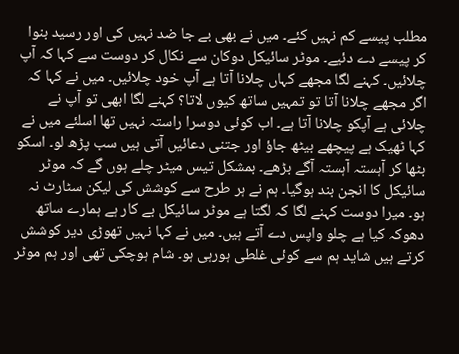مطلب پیسے کم نہیں کئے۔ میں نے بھی بے جا ضد نہیں کی اور رسید بنوا کر پیسے دے دئیے۔ موٹر سائیکل دوکان سے نکال کر دوست سے کہا کہ آپ چلائیں۔ کہنے لگا مجھے کہاں چلانا آتا ہے آپ خود چلائیں۔ میں نے کہا کہ اگر مجھے چلانا آتا تو تمہیں ساتھ کیوں لاتا؟ کہنے لگا ابھی تو آپ نے چلائی ہے آپکو چلانا آتا ہے۔ اب کوئی دوسرا راستہ نہیں تھا اسلئے میں نے کہا ٹھیک ہے پیچھے بیٹھ جاؤ اور جتنی دعائیں آتی ہیں سب پڑھ لو۔ اسکو بٹھا کر آہستہ آہستہ آگے بڑھے۔ بمشکل تیس میٹر چلے ہوں گے کہ موٹر سائیکل کا انجن بند ہوگیا۔ ہم نے ہر طرح سے کوشش کی لیکن سٹارٹ نہ ہو۔ میرا دوست کہنے لگا کہ لگتا ہے موٹر سائیکل بے کار ہے ہمارے ساتھ دھوکہ کیا ہے چلو واپس دے آتے ہیں۔ میں نے کہا نہیں تھوڑی دیر کوشش کرتے ہیں شاید ہم سے کوئی غلطی ہورہی ہو۔ شام ہوچکی تھی اور ہم موٹر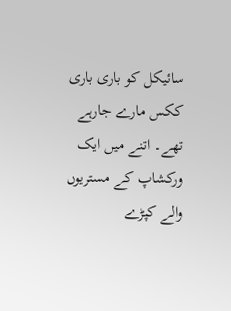سائیکل کو باری باری ککس مارے جارہے تھے۔ اتنے میں ایک ورکشاپ کے مستریوں والے کپڑے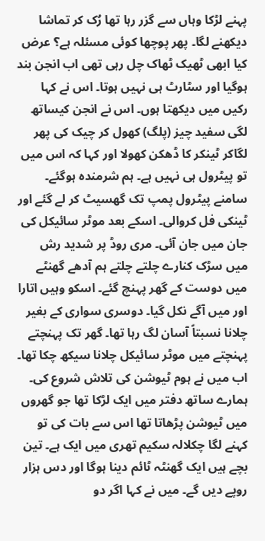پہنے لڑکا وہاں سے گزر رہا تھا رُک کر تماشا دیکھنے لگا۔ پھر پوچھا کوئی مسئلہ ہے؟ عرض کیا ابھی ٹھیک ٹھاک چل رہی تھی اب انجن بند ہوگیا اور سٹارٹ ہی نہیں ہوتا۔ اس نے کہا رکیں میں دیکھتا ہوں۔ اس نے انجن کیساتھ لگی سفید چیز (پلگ) کھول کر چیک کی پھر لگاکر ٹینکر کا ڈھکن کھولا اور کہا کہ اس میں تو پیٹرول ہی نہیں ہے۔ ہم شرمندہ ہوگئے۔ سامنے پیٹرول پمپ تک گھسیٹ کر لے گئے اور ٹینکی فل کروالی۔ اسکے بعد موٹر سائیکل کی جان میں جان آئی۔ مری روڈ پر شدید رش میں سڑک کنارے چلتے چلتے ہم آدھے گھنٹے میں دوست کے گھر پہنچ گئے۔ اسکو وہیں اتارا اور میں آگے نکل گیا۔ دوسری سواری کے بغیر چلانا نسبتاً آسان لگ رہا تھا۔ گھر تک پہنچتے پہنچتے میں موٹر سائیکل چلانا سیکھ چکا تھا۔ اب میں نے ہوم ٹیوشن کی تلاش شروع کی۔ ہمارے ساتھ دفتر میں ایک لڑکا تھا جو گھروں میں ٹیوشن پڑھاتا تھا اس سے بات کی تو کہنے لگا چکلالہ سکیم تھری میں ایک ہے۔ تین بچے ہیں ایک گھنٹہ ٹائم دینا ہوگا اور دس ہزار روپے دیں گے۔ میں نے کہا اگر دو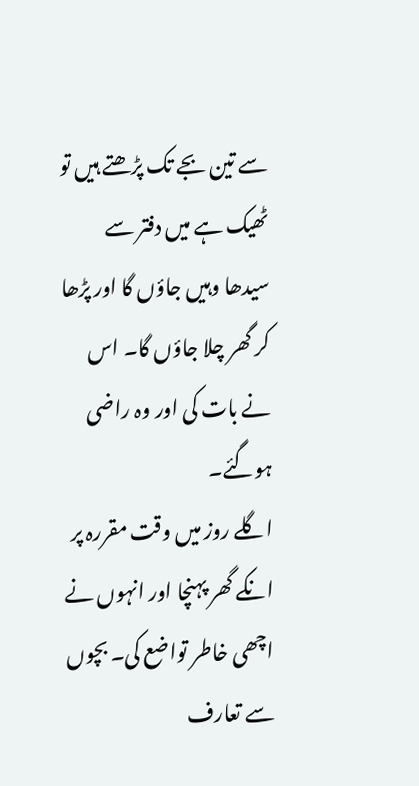سے تین بجے تک پڑھتے ہیں تو ٹھیک ہے میں دفتر سے سیدھا وہیں جاؤں گا اور پڑھا کر گھر چلا جاؤں گا۔ اس نے بات کی اور وہ راضی ہوگئے۔
اگلے روز میں وقت مقررہ پر انکے گھر پہنچا اور انہوں نے اچھی خاطر تواضع کی۔ بچوں سے تعارف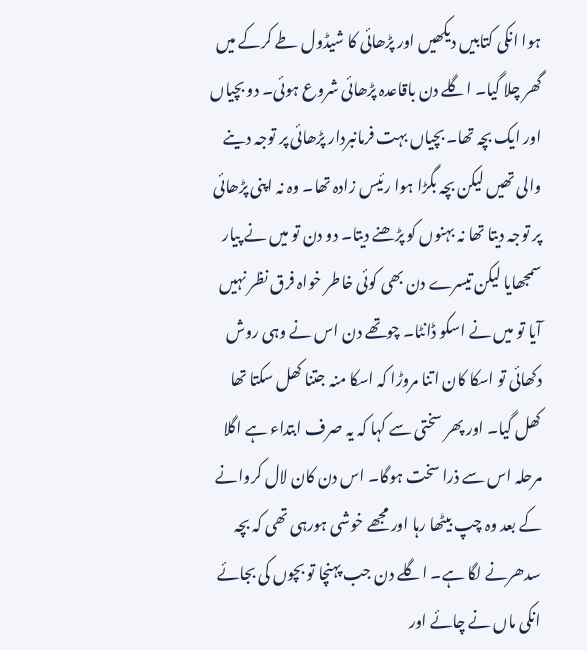ہوا انکی کتابیں دیکھیں اور پڑھائی کا شیڈول طے کرکے میں گھر چلا گیا۔ اگلے دن باقاعدہ پڑھائی شروع ہوئی۔ دو بچیاں اور ایک بچہ تھا۔ بچیاں بہت فرمانبردار پڑھائی پر توجہ دینے والی تھیں لیکن بچہ بگڑا ہوا رئیس زادہ تھا۔ وہ نہ اپنی پڑھائی پر توجہ دیتا تھا نہ بہنوں کو پڑھنے دیتا۔ دو دن تو میں نے پیار سمجھایا لیکن تیسرے دن بھی کوئی خاطر خواہ فرق نظر نہیں آیا تو میں نے اسکو ڈانٹا۔ چوتھے دن اس نے وہی روش دکھائی تو اسکا کان اتنا مروڑا کہ اسکا منہ جتنا کھل سکتا تھا کھل گیا۔ اور پھر سختی سے کہا کہ یہ صرف ابتداء ہے اگلا مرحلہ اس سے ذرا سخت ہوگا۔ اس دن کان لال کروانے کے بعد وہ چپ بیٹھا رہا اور مجھے خوشی ہورہی تھی کہ بچہ سدھرنے لگا ہے۔ اگلے دن جب پہنچا تو بچوں کی بجائے انکی ماں نے چائے اور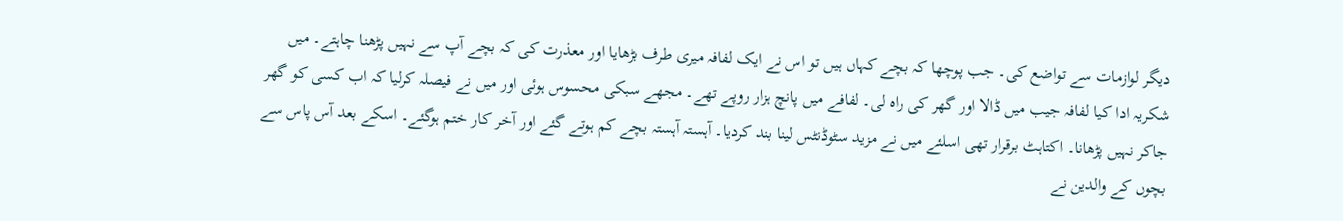دیگر لوازمات سے تواضع کی۔ جب پوچھا کہ بچے کہاں ہیں تو اس نے ایک لفافہ میری طرف بڑھایا اور معذرت کی کہ بچے آپ سے نہیں پڑھنا چاہتے۔ میں شکریہ ادا کیا لفافہ جیب میں ڈالا اور گھر کی راہ لی۔ لفافے میں پانچ ہزار روپے تھے۔ مجھے سبکی محسوس ہوئی اور میں نے فیصلہ کرلیا کہ اب کسی کو گھر جاکر نہیں پڑھانا۔ اکتاہٹ برقرار تھی اسلئے میں نے مزید سٹوڈنٹس لینا بند کردیا۔ آہستہ آہستہ بچے کم ہوتے گئے اور آخر کار ختم ہوگئے۔ اسکے بعد آس پاس سے بچوں کے والدین نے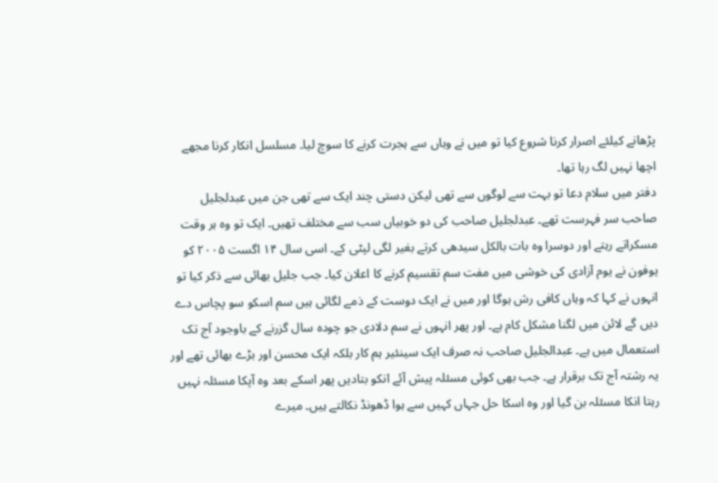پڑھانے کیلئے اصرار کرنا شروع کیا تو میں نے وہاں سے ہجرت کرنے کا سوچ لیا۔ مسلسل انکار کرنا مجھے اچھا نہیں لگ رہا تھا۔
دفتر میں سلام دعا تو بہت سے لوگوں سے تھی لیکن دستی چند ایک سے تھی جن میں عبدلجلیل صاحب سر فہرست تھے۔ عبدلجلیل صاحب کی دو خوبیاں سب سے مختلف تھیں۔ ایک تو وہ ہر وقت مسکراتے رہتے اور دوسرا وہ بات بالکل سیدھی کرتے بغیر لگی لپٹی کے۔ اسی سال ۱۴ اگست ۲۰۰۵ کو یوفون نے یوم آزادی کی خوشی میں مفت سم تقسیم کرنے کا اعلان کیا۔ جب جلیل بھائی سے ذکر کیا تو انہوں نے کہا کہ وہاں کافی رش ہوگا اور میں نے ایک دوست کے ذمے لگائی ہیں سم اسکو سو پچاس دے دیں گے لائن میں لگنا مشکل کام ہے۔ اور پھر انہوں نے سم دلادی جو چودہ سال گزرنے کے باوجود آج تک استعمال میں ہے۔ عبدالجلیل صاحب نہ صرف ایک سینئیر ہم کار بلکہ ایک محسن اور بڑے بھائی تھے اور یہ رشتہ آج تک برقرار ہے۔ جب بھی کوئی مسئلہ پیش آئے انکو بتادیں پھر اسکے بعد وہ آپکا مسئلہ نہیں رہتا انکا مسئلہ بن گیا اور وہ اسکا حل جہاں کہیں سے ہوا ڈھونڈ نکالتے ہیں۔ میرے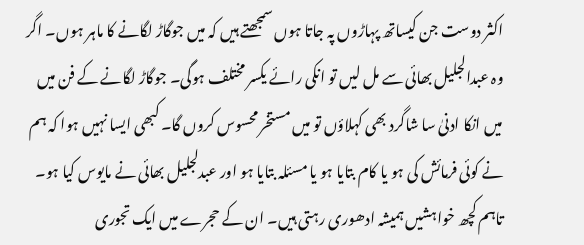اکثر دوست جن کیساتھ پہاڑوں پہ جاتا ہوں سمجھتے ہیں کہ میں جوگاڑ لگانے کا ماہر ہوں۔ اگر وہ عبدالجلیل بھائی سے مل لیں تو انکی رائے یکسر مختلف ہوگی۔ جوگاڑ لگانے کے فن میں میں انکا ادنیٰ سا شاگرد بھی کہلاؤں تو میں مستخر محسوس کروں گا۔ کبھی ایسا نہیں ہوا کہ ہم نے کوئی فرمائش کی ہو یا کام بتایا ہو یا مسئلہ بتایا ہو اور عبدلجلیل بھائی نے مایوس کیا ہو۔ تاہم کچھ خواہشیں ہمیشہ ادھوری رہتی ہیں۔ ان کے حجرے میں ایک تجوری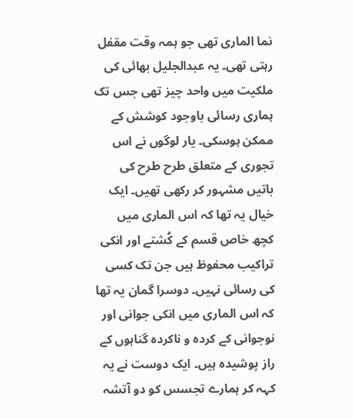نما الماری تھی جو ہمہ وقت مقفل رہتی تھی۔ یہ عبدالجلیل بھائی کی ملکیت میں واحد چیز تھی جس تک ہماری رسائی باوجود کوشش کے ممکن ہوسکی۔ یار لوگوں نے اس تجوری کے متعلق طرح طرح کی باتیں مشہور کر رکھی تھیں۔ ایک خیال یہ تھا کہ اس الماری میں کچھ خاص قسم کے کُشتے اور انکی تراکیب محفوظ ہیں جن تک کسی کی رسائی نہیں۔ دوسرا گمان یہ تھا کہ اس الماری میں انکی جوانی اور نوجوانی کے کردہ و ناکردہ گناہوں کے راز پوشیدہ ہیں۔ ایک دوست نے یہ کہہ کر ہمارے تجسس کو دو آتشہ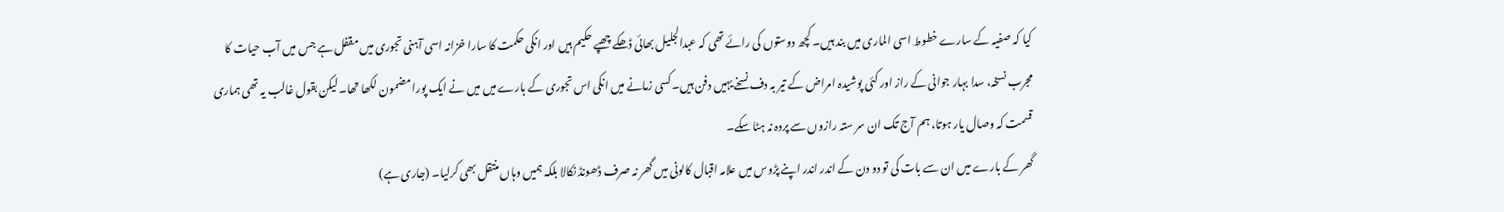کیا کہ صفیہ کے سارے خطوط اسی الماری میں بند ہیں۔ کچھ دوستوں کی رائے تھی کہ عبدالجلیل بھائی ڈھکے چھپے حکیم ہیں اور انکی حکمت کا سارا خزانہ اسی آہنی تجوری میں مقفل ہے جس میں آب حیات کا مجرب نسخہ، سدا بہار جوانی کے راز اور کئی پوشیدہ امراض کے تیر بہ دف نسخے یہیں دفن ہیں۔ کسی زمانے میں انکی اس تجوری کے بارے میں میں نے ایک پورا مضمون لکھا تھا۔ لیکن بقول غالب یہ تھی ہماری قسمت کہ وصال یار ہوتا، ہم آج تک ان سر ستہ رازوں سے پردہ نہ ہٹا سکے۔
گھر کے بارے میں ان سے بات کی تو دو دن کے اندر اندر اپنے پڑوس میں علامہ اقبال کالونی میں گھر نہ صرف ڈھونڈ نکالا بلکہ ہمیں وہاں منتقل بھی کرلیا۔ (جاری ہے)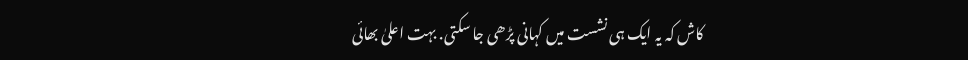کاش کہ یہ ایک ہی نشست میں کہانی پڑھی جا سکتی. بہت اعلیٰ بھائی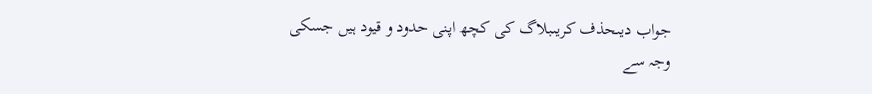جواب دیںحذف کریںبلاگ کی کچھ اپنی حدود و قیود ہیں جسکی وجہ سے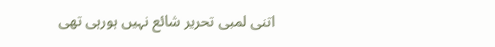اتنی لمبی تحریر شائع نہیں ہورہی تھی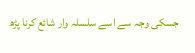جسکی وجہ سے اسے سلسلہ وار شائع کرنا پڑھ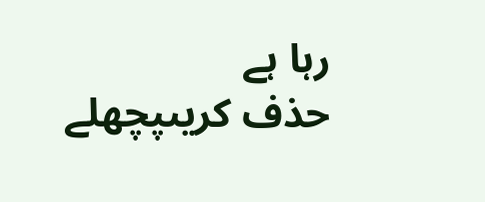رہا ہے
حذف کریںپچھلے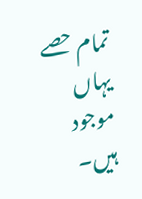تمام حصے یہاں موجود ہیں۔